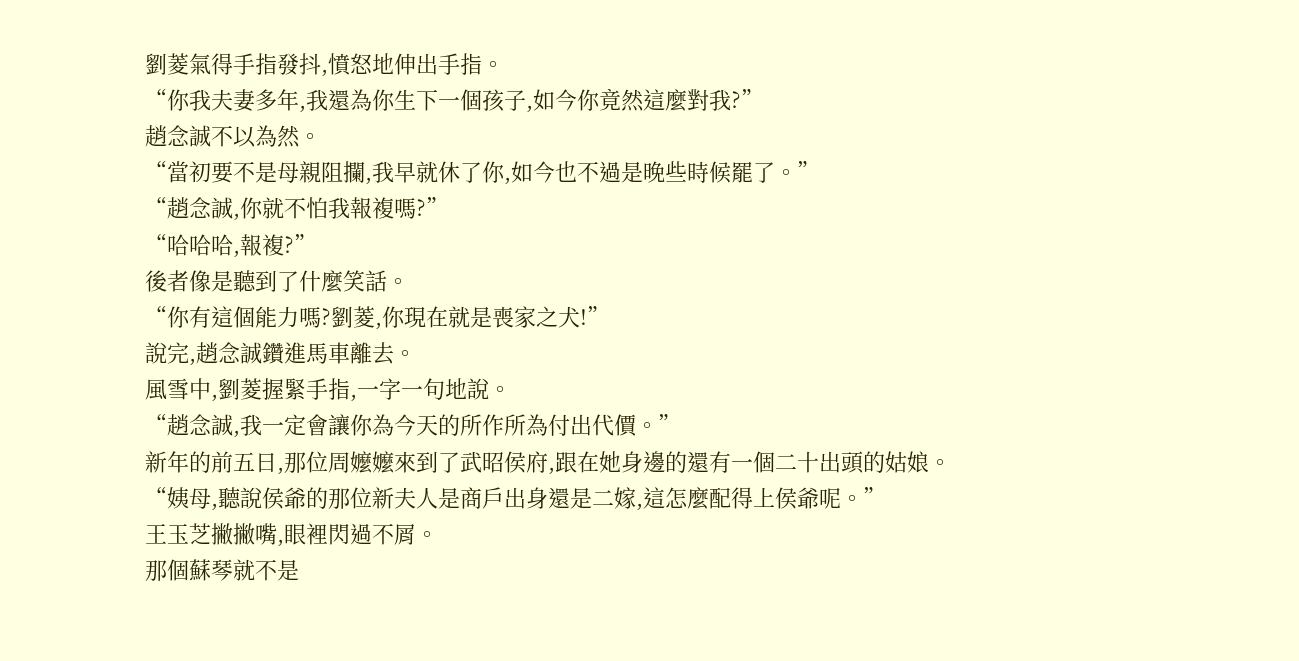劉菱氣得手指發抖,憤怒地伸出手指。
“你我夫妻多年,我還為你生下一個孩子,如今你竟然這麼對我?”
趙念誠不以為然。
“當初要不是母親阻攔,我早就休了你,如今也不過是晚些時候罷了。”
“趙念誠,你就不怕我報複嗎?”
“哈哈哈,報複?”
後者像是聽到了什麼笑話。
“你有這個能力嗎?劉菱,你現在就是喪家之犬!”
說完,趙念誠鑽進馬車離去。
風雪中,劉菱握緊手指,一字一句地說。
“趙念誠,我一定會讓你為今天的所作所為付出代價。”
新年的前五日,那位周嬤嬤來到了武昭侯府,跟在她身邊的還有一個二十出頭的姑娘。
“姨母,聽說侯爺的那位新夫人是商戶出身還是二嫁,這怎麼配得上侯爺呢。”
王玉芝撇撇嘴,眼裡閃過不屑。
那個蘇琴就不是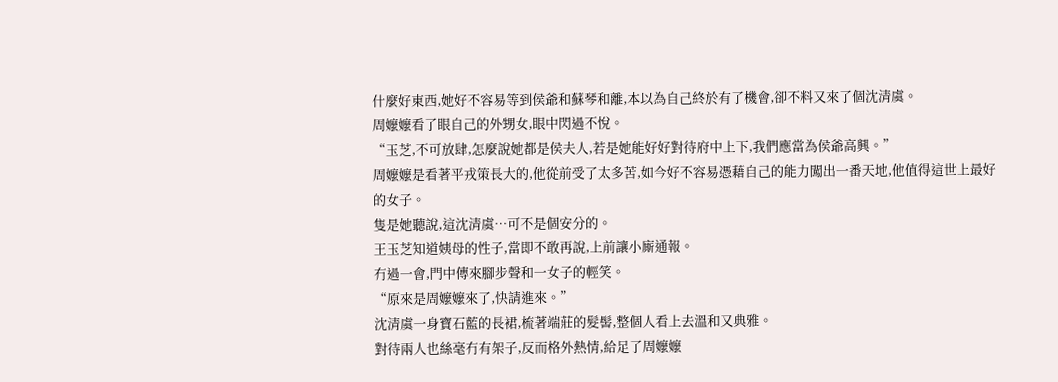什麼好東西,她好不容易等到侯爺和蘇琴和離,本以為自己終於有了機會,卻不料又來了個沈清虞。
周嬤嬤看了眼自己的外甥女,眼中閃過不悅。
“玉芝,不可放肆,怎麼說她都是侯夫人,若是她能好好對待府中上下,我們應當為侯爺高興。”
周嬤嬤是看著平戎策長大的,他從前受了太多苦,如今好不容易憑藉自己的能力闖出一番天地,他值得這世上最好的女子。
隻是她聽說,這沈清虞…可不是個安分的。
王玉芝知道姨母的性子,當即不敢再說,上前讓小廝通報。
冇過一會,門中傳來腳步聲和一女子的輕笑。
“原來是周嬤嬤來了,快請進來。”
沈清虞一身寶石藍的長裙,梳著端莊的髮髻,整個人看上去溫和又典雅。
對待兩人也絲毫冇有架子,反而格外熱情,給足了周嬤嬤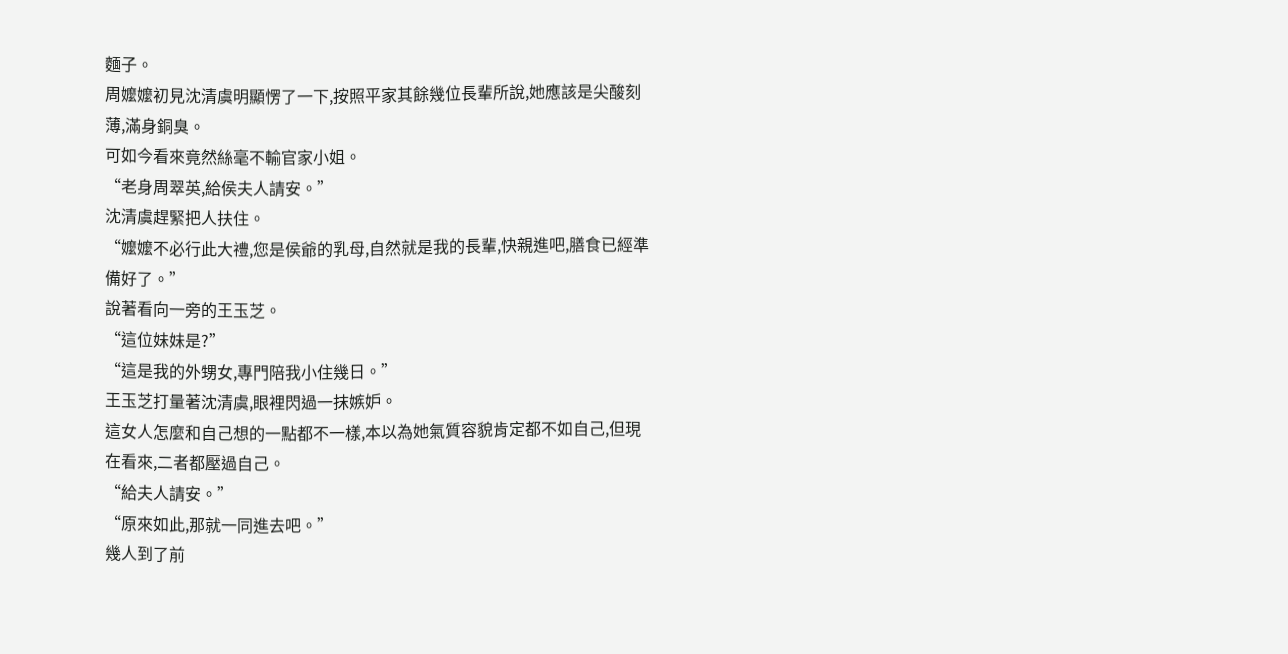麵子。
周嬤嬤初見沈清虞明顯愣了一下,按照平家其餘幾位長輩所說,她應該是尖酸刻薄,滿身銅臭。
可如今看來竟然絲毫不輸官家小姐。
“老身周翠英,給侯夫人請安。”
沈清虞趕緊把人扶住。
“嬤嬤不必行此大禮,您是侯爺的乳母,自然就是我的長輩,快親進吧,膳食已經準備好了。”
說著看向一旁的王玉芝。
“這位妹妹是?”
“這是我的外甥女,專門陪我小住幾日。”
王玉芝打量著沈清虞,眼裡閃過一抹嫉妒。
這女人怎麼和自己想的一點都不一樣,本以為她氣質容貌肯定都不如自己,但現在看來,二者都壓過自己。
“給夫人請安。”
“原來如此,那就一同進去吧。”
幾人到了前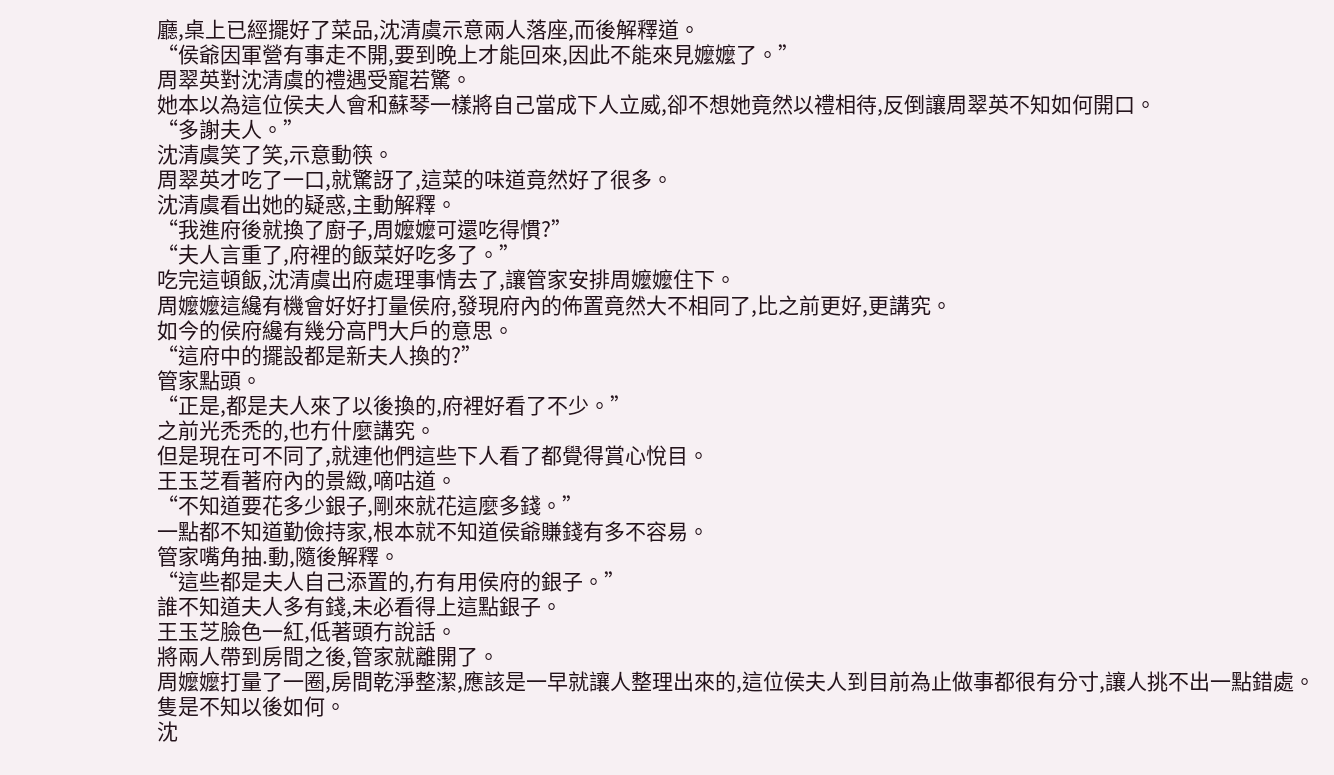廳,桌上已經擺好了菜品,沈清虞示意兩人落座,而後解釋道。
“侯爺因軍營有事走不開,要到晚上才能回來,因此不能來見嬤嬤了。”
周翠英對沈清虞的禮遇受寵若驚。
她本以為這位侯夫人會和蘇琴一樣將自己當成下人立威,卻不想她竟然以禮相待,反倒讓周翠英不知如何開口。
“多謝夫人。”
沈清虞笑了笑,示意動筷。
周翠英才吃了一口,就驚訝了,這菜的味道竟然好了很多。
沈清虞看出她的疑惑,主動解釋。
“我進府後就換了廚子,周嬤嬤可還吃得慣?”
“夫人言重了,府裡的飯菜好吃多了。”
吃完這頓飯,沈清虞出府處理事情去了,讓管家安排周嬤嬤住下。
周嬤嬤這纔有機會好好打量侯府,發現府內的佈置竟然大不相同了,比之前更好,更講究。
如今的侯府纔有幾分高門大戶的意思。
“這府中的擺設都是新夫人換的?”
管家點頭。
“正是,都是夫人來了以後換的,府裡好看了不少。”
之前光禿禿的,也冇什麼講究。
但是現在可不同了,就連他們這些下人看了都覺得賞心悅目。
王玉芝看著府內的景緻,嘀咕道。
“不知道要花多少銀子,剛來就花這麼多錢。”
一點都不知道勤儉持家,根本就不知道侯爺賺錢有多不容易。
管家嘴角抽.動,隨後解釋。
“這些都是夫人自己添置的,冇有用侯府的銀子。”
誰不知道夫人多有錢,未必看得上這點銀子。
王玉芝臉色一紅,低著頭冇說話。
將兩人帶到房間之後,管家就離開了。
周嬤嬤打量了一圈,房間乾淨整潔,應該是一早就讓人整理出來的,這位侯夫人到目前為止做事都很有分寸,讓人挑不出一點錯處。
隻是不知以後如何。
沈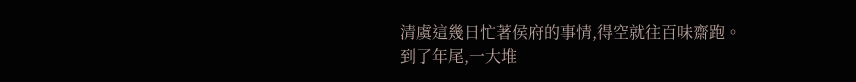清虞這幾日忙著侯府的事情,得空就往百味齋跑。
到了年尾,一大堆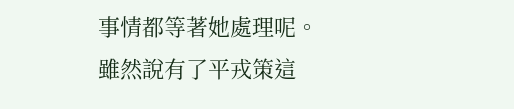事情都等著她處理呢。
雖然說有了平戎策這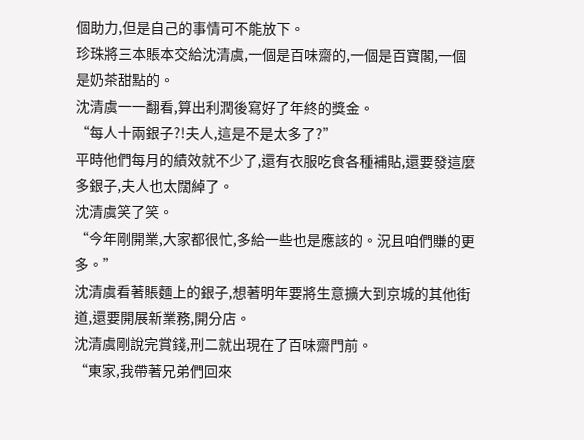個助力,但是自己的事情可不能放下。
珍珠將三本賬本交給沈清虞,一個是百味齋的,一個是百寶閣,一個是奶茶甜點的。
沈清虞一一翻看,算出利潤後寫好了年終的獎金。
“每人十兩銀子?!夫人,這是不是太多了?”
平時他們每月的績效就不少了,還有衣服吃食各種補貼,還要發這麼多銀子,夫人也太闊綽了。
沈清虞笑了笑。
“今年剛開業,大家都很忙,多給一些也是應該的。況且咱們賺的更多。”
沈清虞看著賬麵上的銀子,想著明年要將生意擴大到京城的其他街道,還要開展新業務,開分店。
沈清虞剛說完賞錢,刑二就出現在了百味齋門前。
“東家,我帶著兄弟們回來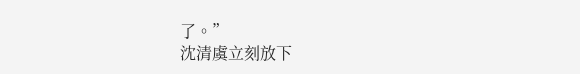了。”
沈清虞立刻放下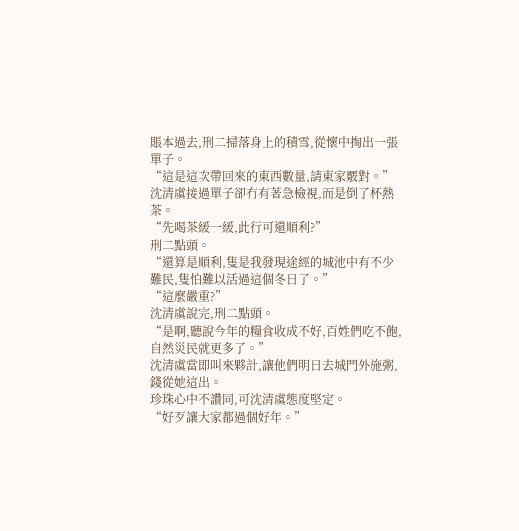賬本過去,刑二掃落身上的積雪,從懷中掏出一張單子。
“這是這次帶回來的東西數量,請東家覈對。”
沈清虞接過單子卻冇有著急檢視,而是倒了杯熱茶。
“先喝茶緩一緩,此行可還順利?”
刑二點頭。
“還算是順利,隻是我發現途經的城池中有不少難民,隻怕難以活過這個冬日了。”
“這麼嚴重?”
沈清虞說完,刑二點頭。
“是啊,聽說今年的糧食收成不好,百姓們吃不飽,自然災民就更多了。”
沈清虞當即叫來夥計,讓他們明日去城門外施粥,錢從她這出。
珍珠心中不讚同,可沈清虞態度堅定。
“好歹讓大家都過個好年。”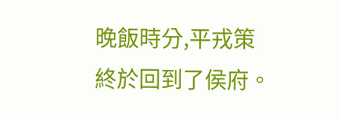晚飯時分,平戎策終於回到了侯府。